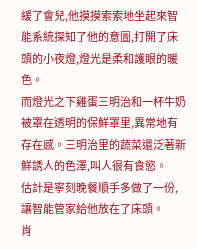緩了會兒,他摸摸索索地坐起來智能系統探知了他的意圖,打開了床頭的小夜燈,燈光是柔和護眼的暖色。
而燈光之下雞蛋三明治和一杯牛奶被罩在透明的保鮮罩里,異常地有存在感。三明治里的蔬菜還泛著新鮮誘人的色澤,叫人很有食慾。
估計是寧刻晚餐順手多做了一份,讓智能管家給他放在了床頭。
肖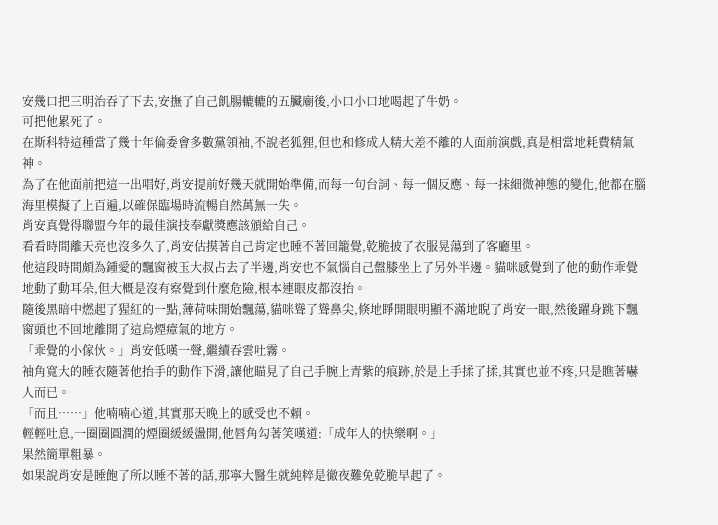安幾口把三明治吞了下去,安撫了自己飢腸轆轆的五臟廟後,小口小口地喝起了牛奶。
可把他累死了。
在斯科特這種當了幾十年倫委會多數黨領袖,不說老狐狸,但也和修成人精大差不離的人面前演戲,真是相當地耗費精氣神。
為了在他面前把這一出唱好,肖安提前好幾天就開始準備,而每一句台詞、每一個反應、每一抹細微神態的變化,他都在腦海里模擬了上百遍,以確保臨場時流暢自然萬無一失。
肖安真覺得聯盟今年的最佳演技奉獻獎應該頒給自己。
看看時間離天亮也沒多久了,肖安估摸著自己肯定也睡不著回籠覺,乾脆披了衣服晃蕩到了客廳里。
他這段時間頗為鍾愛的飄窗被玉大叔占去了半邊,肖安也不氣惱自己盤膝坐上了另外半邊。貓咪感覺到了他的動作乖覺地動了動耳朵,但大概是沒有察覺到什麼危險,根本連眼皮都沒抬。
隨後黑暗中燃起了猩紅的一點,薄荷味開始飄蕩,貓咪聳了聳鼻尖,倏地睜開眼明顯不滿地睨了肖安一眼,然後躍身跳下飄窗頭也不回地離開了這烏煙瘴氣的地方。
「乖覺的小傢伙。」肖安低嘆一聲,繼續吞雲吐霧。
袖角寬大的睡衣隨著他抬手的動作下滑,讓他瞄見了自己手腕上青紫的痕跡,於是上手揉了揉,其實也並不疼,只是瞧著嚇人而已。
「而且……」他喃喃心道,其實那天晚上的感受也不賴。
輕輕吐息,一圈圈圓潤的煙圈緩緩盪開,他唇角勾著笑嘆道:「成年人的快樂啊。」
果然簡單粗暴。
如果說肖安是睡飽了所以睡不著的話,那寧大醫生就純粹是徹夜難免乾脆早起了。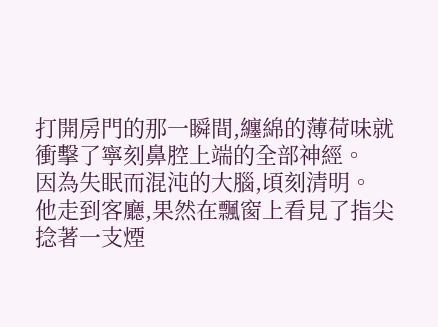打開房門的那一瞬間,纏綿的薄荷味就衝擊了寧刻鼻腔上端的全部神經。
因為失眠而混沌的大腦,頃刻清明。
他走到客廳,果然在飄窗上看見了指尖捻著一支煙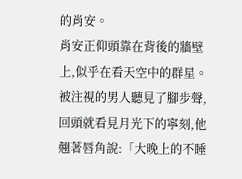的肖安。
肖安正仰頭靠在背後的牆壁上,似乎在看天空中的群星。
被注視的男人聽見了腳步聲,回頭就看見月光下的寧刻,他翹著唇角說:「大晚上的不睡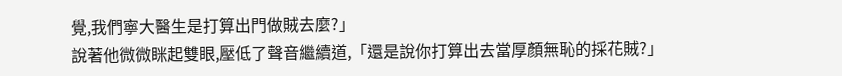覺,我們寧大醫生是打算出門做賊去麼?」
說著他微微眯起雙眼,壓低了聲音繼續道,「還是說你打算出去當厚顏無恥的採花賊?」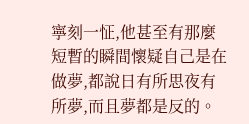寧刻一怔,他甚至有那麼短暫的瞬間懷疑自己是在做夢,都說日有所思夜有所夢,而且夢都是反的。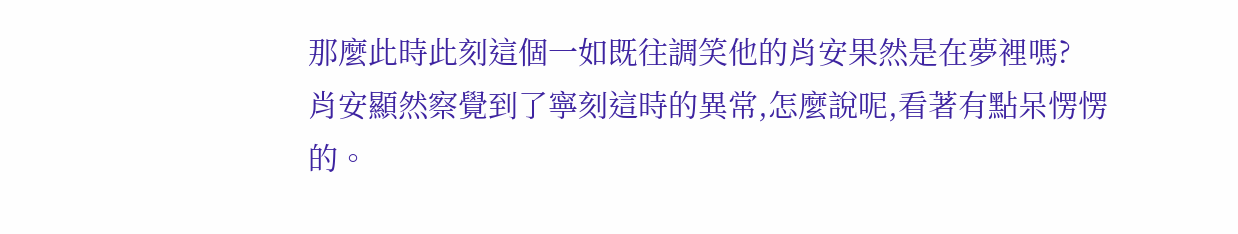那麼此時此刻這個一如既往調笑他的肖安果然是在夢裡嗎?
肖安顯然察覺到了寧刻這時的異常,怎麼說呢,看著有點呆愣愣的。